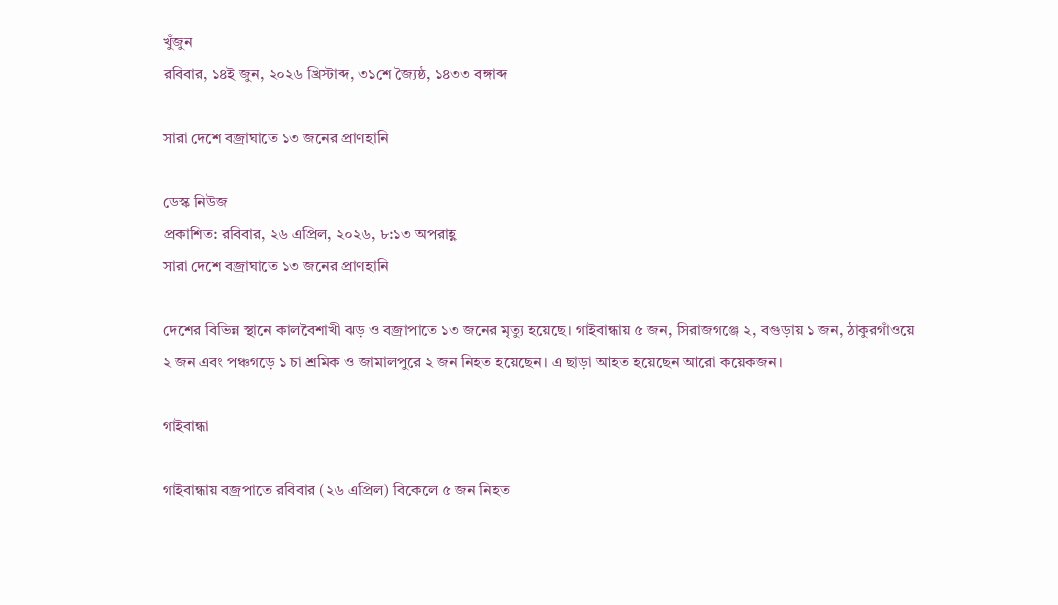খুঁজুন
রবিবার, ১৪ই জুন, ২০২৬ খ্রিস্টাব্দ, ৩১শে জ্যৈষ্ঠ, ১৪৩৩ বঙ্গাব্দ

সারা দেশে বজ্রাঘাতে ১৩ জনের প্রাণহানি

ডেস্ক নিউজ
প্রকাশিত: রবিবার, ২৬ এপ্রিল, ২০২৬, ৮:১৩ অপরাহ্ণ
সারা দেশে বজ্রাঘাতে ১৩ জনের প্রাণহানি

দেশের বিভিন্ন স্থানে কালবৈশাখী ঝড় ও বজ্রাপাতে ১৩ জনের মৃত্যু হয়েছে। গাইবান্ধায় ৫ জন, সিরাজগঞ্জে ২, বগুড়ায় ১ জন, ঠাকুরগাঁওয়ে ২ জন এবং পঞ্চগড়ে ১ চা শ্রমিক ও জামালপুরে ২ জন নিহত হয়েছেন। এ ছাড়া আহত হয়েছেন আরো কয়েকজন।

গাইবান্ধা

গাইবান্ধায় বজ্রপাতে রবিবার (২৬ এপ্রিল) বিকেলে ৫ জন নিহত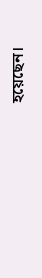হয়েছেন।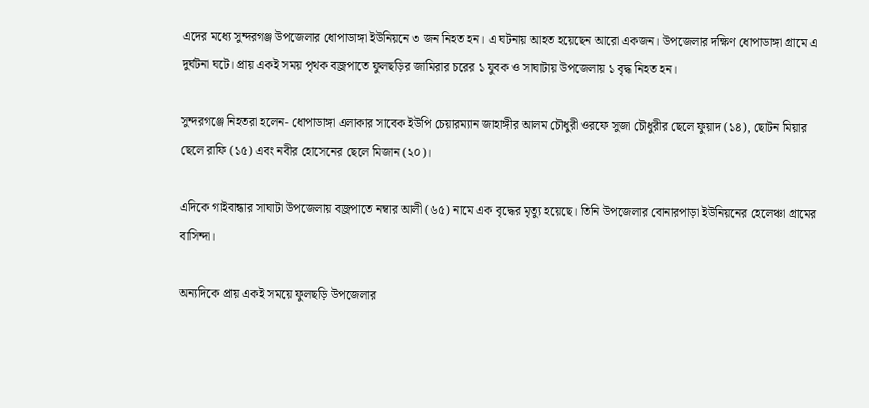এদের মধ্যে সুন্দরগঞ্জ উপজেলার ধোপাডাঙ্গা ইউনিয়নে ৩ জন নিহত হন। এ ঘটনায় আহত হয়েছেন আরো একজন। উপজেলার দক্ষিণ ধোপাডাঙ্গা গ্রামে এ দুর্ঘটনা ঘটে। প্রায় একই সময় পৃথক বজ্রপাতে ফুলছড়ির জামিরার চরের ১ যুবক ও সাঘাটায় উপজেলায় ১ বৃদ্ধ নিহত হন।

সুন্দরগঞ্জে নিহতরা হলেন- ধোপাডাঙ্গা এলাকার সাবেক ইউপি চেয়ারম্যান জাহাঙ্গীর আলম চৌধুরী ওরফে সুজা চৌধুরীর ছেলে ফুয়াদ (১৪), ছোটন মিয়ার ছেলে রাফি (১৫) এবং নবীর হোসেনের ছেলে মিজান (২০)।

এদিকে গাইবান্ধার সাঘাটা উপজেলায় বজ্রপাতে নম্বার আলী (৬৫) নামে এক বৃদ্ধের মৃত্যু হয়েছে। তিনি উপজেলার বোনারপাড়া ইউনিয়নের হেলেঞ্চা গ্রামের বাসিন্দা।

অন্যদিকে প্রায় একই সময়ে ফুলছড়ি উপজেলার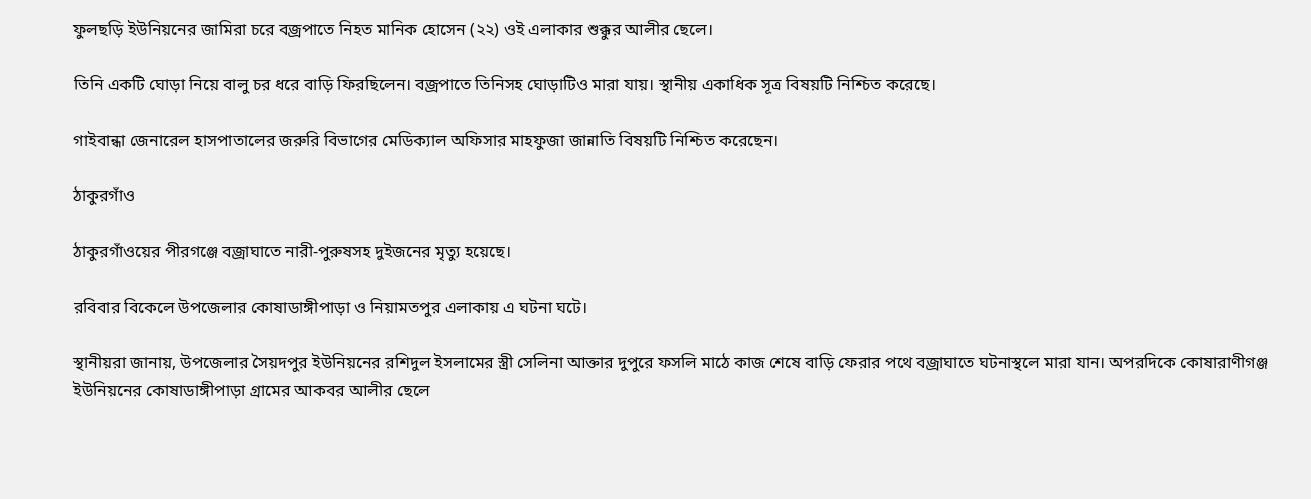ফুলছড়ি ইউনিয়নের জামিরা চরে বজ্রপাতে নিহত মানিক হোসেন (২২) ওই এলাকার শুক্কুর আলীর ছেলে।

তিনি একটি ঘোড়া নিয়ে বালু চর ধরে বাড়ি ফিরছিলেন। বজ্রপাতে তিনিসহ ঘোড়াটিও মারা যায়। স্থানীয় একাধিক সূত্র বিষয়টি নিশ্চিত করেছে।

গাইবান্ধা জেনারেল হাসপাতালের জরুরি বিভাগের মেডিক্যাল অফিসার মাহফুজা জান্নাতি বিষয়টি নিশ্চিত করেছেন।

ঠাকুরগাঁও

ঠাকুরগাঁওয়ের পীরগঞ্জে বজ্রাঘাতে নারী-পুরুষসহ দুইজনের মৃত্যু হয়েছে।

রবিবার বিকেলে উপজেলার কোষাডাঙ্গীপাড়া ও নিয়ামতপুর এলাকায় এ ঘটনা ঘটে।

স্থানীয়রা জানায়, উপজেলার সৈয়দপুর ইউনিয়নের রশিদুল ইসলামের স্ত্রী সেলিনা আক্তার দুপুরে ফসলি মাঠে কাজ শেষে বাড়ি ফেরার পথে বজ্রাঘাতে ঘটনাস্থলে মারা যান। অপরদিকে কোষারাণীগঞ্জ ইউনিয়নের কোষাডাঙ্গীপাড়া গ্রামের আকবর আলীর ছেলে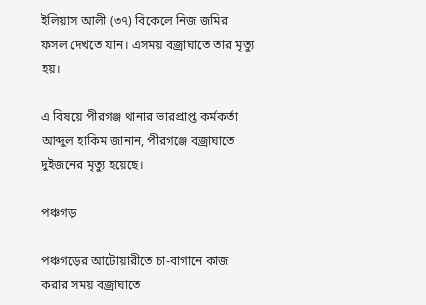ইলিয়াস আলী (৩৭) বিকেলে নিজ জমির ফসল দেখতে যান। এসময় বজ্রাঘাতে তার মৃত্যু হয়।

এ বিষয়ে পীরগঞ্জ থানার ভারপ্রাপ্ত কর্মকর্তা আব্দুল হাকিম জানান, পীরগঞ্জে বজ্রাঘাতে দুইজনের মৃত্যু হয়েছে।

পঞ্চগড়

পঞ্চগড়ের আটোয়ারীতে চা-বাগানে কাজ করার সময় বজ্রাঘাতে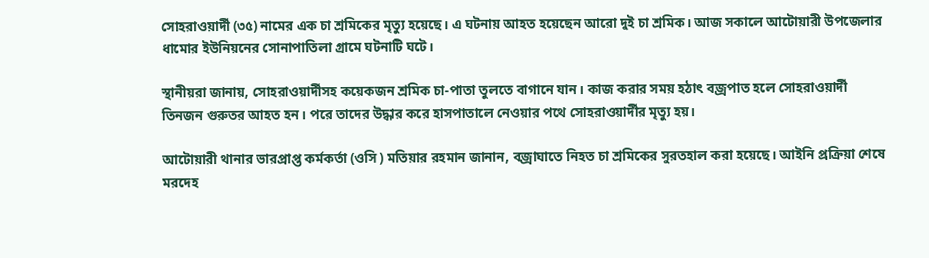সোহরাওয়ার্দী (৩৫) নামের এক চা শ্রমিকের মৃত্যু হয়েছে। এ ঘটনায় আহত হয়েছেন আরো দুই চা শ্রমিক। আজ সকালে আটোয়ারী উপজেলার ধামোর ইউনিয়নের সোনাপাতিলা গ্রামে ঘটনাটি ঘটে।

স্থানীয়রা জানায়, সোহরাওয়ার্দীসহ কয়েকজন শ্রমিক চা-পাতা তুলতে বাগানে যান। কাজ করার সময় হঠাৎ বজ্রপাত হলে সোহরাওয়ার্দী তিনজন গুরুতর আহত হন। পরে তাদের উদ্ধার করে হাসপাতালে নেওয়ার পথে সোহরাওয়ার্দীর মৃত্যু হয়।

আটোয়ারী থানার ভারপ্রাপ্ত কর্মকর্তা (ওসি ) মতিয়ার রহমান জানান, বজ্রাঘাতে নিহত চা শ্রমিকের সুরতহাল করা হয়েছে। আইনি প্রক্রিয়া শেষে মরদেহ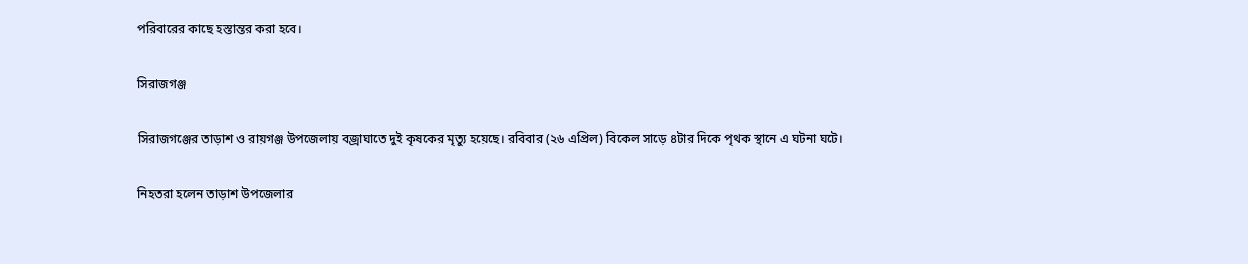পরিবারের কাছে হস্তান্তর করা হবে।

সিরাজগঞ্জ

সিরাজগঞ্জের তাড়াশ ও রায়গঞ্জ উপজেলায় বজ্রাঘাতে দুই কৃষকের মৃত্যু হয়েছে। রবিবার (২৬ এপ্রিল) বিকেল সাড়ে ৪টার দিকে পৃথক স্থানে এ ঘটনা ঘটে।

নিহতরা হলেন তাড়াশ উপজেলার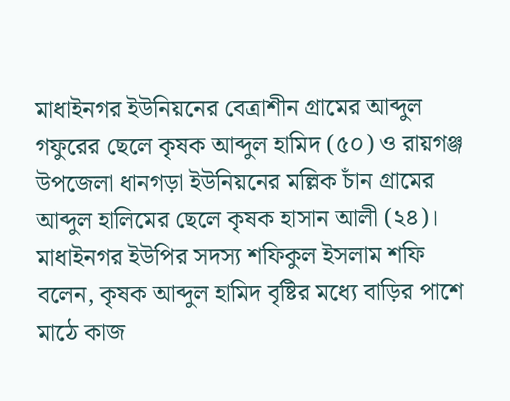মাধাইনগর ইউনিয়নের বেত্রাশীন গ্রামের আব্দুল গফুরের ছেলে কৃষক আব্দুল হামিদ (৫০) ও রায়গঞ্জ উপজেলা ধানগড়া ইউনিয়নের মল্লিক চাঁন গ্রামের আব্দুল হালিমের ছেলে কৃষক হাসান আলী (২৪)। মাধাইনগর ইউপির সদস্য শফিকুল ইসলাম শফি বলেন, কৃষক আব্দুল হামিদ বৃষ্টির মধ্যে বাড়ির পাশে মাঠে কাজ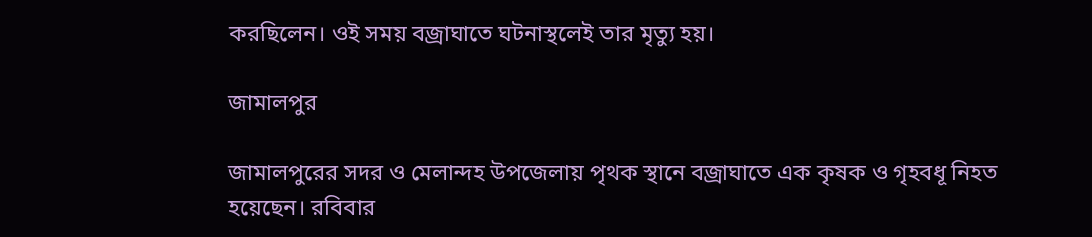করছিলেন। ওই সময় বজ্রাঘাতে ঘটনাস্থলেই তার মৃত্যু হয়।

জামালপুর

জামালপুরের সদর ও মেলান্দহ উপজেলায় পৃথক স্থানে বজ্রাঘাতে এক কৃষক ও গৃহবধূ নিহত হয়েছেন। রবিবার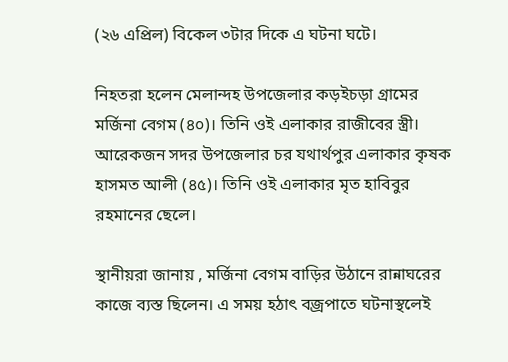(২৬ এপ্রিল) বিকেল ৩টার দিকে এ ঘটনা ঘটে।

নিহতরা হলেন মেলান্দহ উপজেলার কড়ইচড়া গ্রামের মর্জিনা বেগম (৪০)। তিনি ওই এলাকার রাজীবের স্ত্রী। আরেকজন সদর উপজেলার চর যথার্থপুর এলাকার কৃষক হাসমত আলী (৪৫)। তিনি ওই এলাকার মৃত হাবিবুর রহমানের ছেলে।

স্থানীয়রা জানায় , মর্জিনা বেগম বাড়ির উঠানে রান্নাঘরের কাজে ব্যস্ত ছিলেন। এ সময় হঠাৎ বজ্রপাতে ঘটনাস্থলেই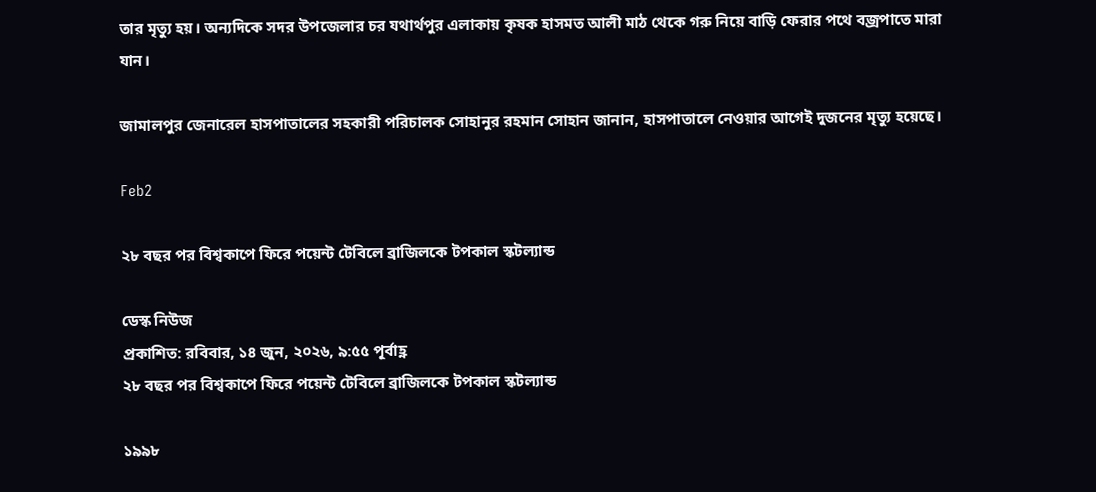তার মৃত্যু হয়। অন্যদিকে সদর উপজেলার চর যথার্থপুর এলাকায় কৃষক হাসমত আলী মাঠ থেকে গরু নিয়ে বাড়ি ফেরার পথে বজ্রপাতে মারা যান।

জামালপুর জেনারেল হাসপাতালের সহকারী পরিচালক সোহানুর রহমান সোহান জানান, হাসপাতালে নেওয়ার আগেই দুজনের মৃত্যু হয়েছে।

Feb2

২৮ বছর পর বিশ্বকাপে ফিরে পয়েন্ট টেবিলে ব্রাজিলকে টপকাল স্কটল্যান্ড

ডেস্ক নিউজ
প্রকাশিত: রবিবার, ১৪ জুন, ২০২৬, ৯:৫৫ পূর্বাহ্ণ
২৮ বছর পর বিশ্বকাপে ফিরে পয়েন্ট টেবিলে ব্রাজিলকে টপকাল স্কটল্যান্ড

১৯৯৮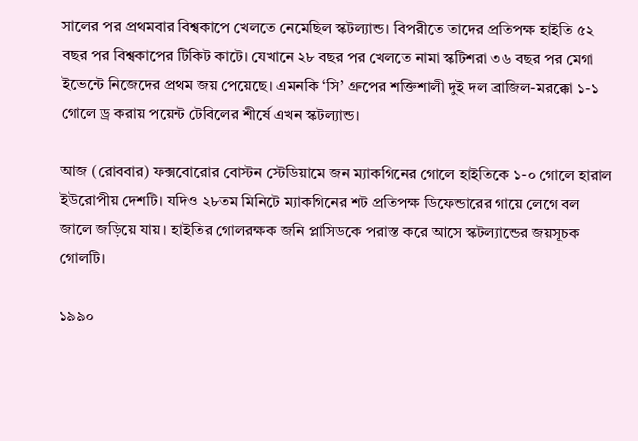সালের পর প্রথমবার বিশ্বকাপে খেলতে নেমেছিল স্কটল্যান্ড। বিপরীতে তাদের প্রতিপক্ষ হাইতি ৫২ বছর পর বিশ্বকাপের টিকিট কাটে। যেখানে ২৮ বছর পর খেলতে নামা স্কটিশরা ৩৬ বছর পর মেগা ইভেন্টে নিজেদের প্রথম জয় পেয়েছে। এমনকি ‘সি’ গ্রুপের শক্তিশালী দুই দল ব্রাজিল-মরক্কো ১-১ গোলে ড্র করায় পয়েন্ট টেবিলের শীর্ষে এখন স্কটল্যান্ড।

আজ (রোববার) ফক্সবোরোর বোস্টন স্টেডিয়ামে জন ম্যাকগিনের গোলে হাইতিকে ১-০ গোলে হারাল ইউরোপীয় দেশটি। যদিও ২৮তম মিনিটে ম্যাকগিনের শট প্রতিপক্ষ ডিফেন্ডারের গায়ে লেগে বল জালে জড়িয়ে যায়। হাইতির গোলরক্ষক জনি প্লাসিডকে পরাস্ত করে আসে স্কটল্যান্ডের জয়সূচক গোলটি।

১৯৯০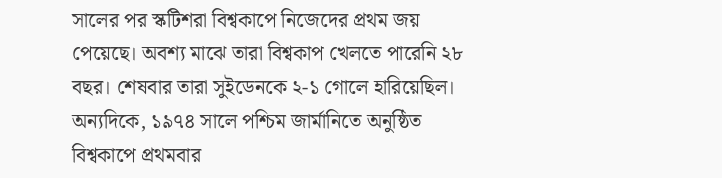সালের পর স্কটিশরা বিশ্বকাপে নিজেদের প্রথম জয় পেয়েছে। অবশ্য মাঝে তারা বিশ্বকাপ খেলতে পারেনি ২৮ বছর। শেষবার তারা সুইডেনকে ২-১ গোলে হারিয়েছিল। অন্যদিকে, ১৯৭৪ সালে পশ্চিম জার্মানিতে অনুষ্ঠিত বিশ্বকাপে প্রথমবার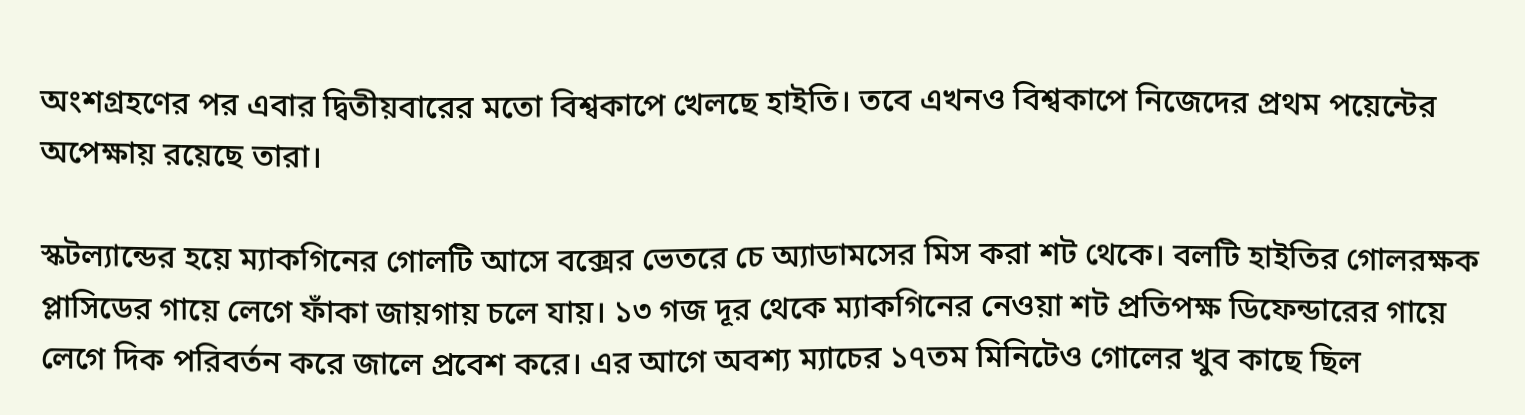অংশগ্রহণের পর এবার দ্বিতীয়বারের মতো বিশ্বকাপে খেলছে হাইতি। তবে এখনও বিশ্বকাপে নিজেদের প্রথম পয়েন্টের অপেক্ষায় রয়েছে তারা।

স্কটল্যান্ডের হয়ে ম্যাকগিনের গোলটি আসে বক্সের ভেতরে চে অ্যাডামসের মিস করা শট থেকে। বলটি হাইতির গোলরক্ষক প্লাসিডের গায়ে লেগে ফাঁকা জায়গায় চলে যায়। ১৩ গজ দূর থেকে ম্যাকগিনের নেওয়া শট প্রতিপক্ষ ডিফেন্ডারের গায়ে লেগে দিক পরিবর্তন করে জালে প্রবেশ করে। এর আগে অবশ্য ম্যাচের ১৭তম মিনিটেও গোলের খুব কাছে ছিল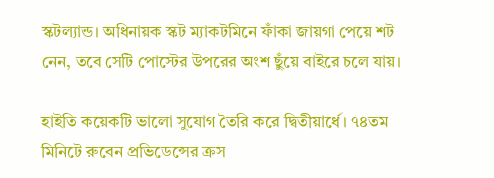স্কটল্যান্ড। অধিনায়ক স্কট ম্যাকটমিনে ফাঁকা জায়গা পেয়ে শট নেন, তবে সেটি পোস্টের উপরের অংশ ছুঁয়ে বাইরে চলে যায়।

হাইতি কয়েকটি ভালো সুযোগ তৈরি করে দ্বিতীয়ার্ধে। ৭৪তম মিনিটে রুবেন প্রভিডেন্সের ক্রস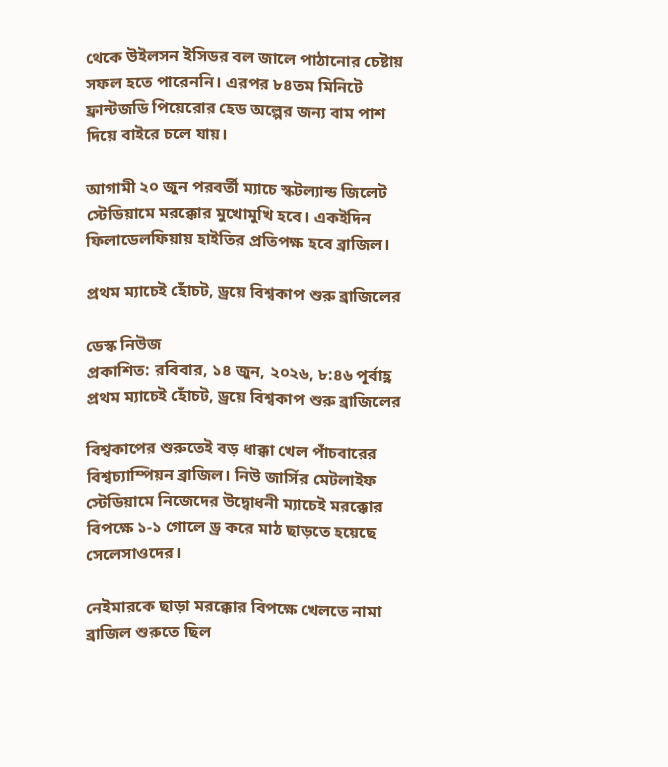থেকে উইলসন ইসিডর বল জালে পাঠানোর চেষ্টায় সফল হতে পারেননি। এরপর ৮৪তম মিনিটে ফ্রান্টজডি পিয়েরোর হেড অল্পের জন্য বাম পাশ দিয়ে বাইরে চলে যায়।

আগামী ২০ জুন পরবর্তী ম্যাচে স্কটল্যান্ড জিলেট স্টেডিয়ামে মরক্কোর মুখোমুখি হবে। একইদিন ফিলাডেলফিয়ায় হাইতির প্রতিপক্ষ হবে ব্রাজিল।

প্রথম ম্যাচেই হোঁচট, ড্রয়ে বিশ্বকাপ শুরু ব্রাজিলের

ডেস্ক নিউজ
প্রকাশিত: রবিবার, ১৪ জুন, ২০২৬, ৮:৪৬ পূর্বাহ্ণ
প্রথম ম্যাচেই হোঁচট, ড্রয়ে বিশ্বকাপ শুরু ব্রাজিলের

বিশ্বকাপের শুরুতেই বড় ধাক্কা খেল পাঁচবারের বিশ্বচ্যাম্পিয়ন ব্রাজিল। নিউ জার্সির মেটলাইফ স্টেডিয়ামে নিজেদের উদ্বোধনী ম্যাচেই মরক্কোর বিপক্ষে ১-১ গোলে ড্র করে মাঠ ছাড়তে হয়েছে সেলেসাওদের।

নেইমারকে ছাড়া মরক্কোর বিপক্ষে খেলতে নামা ব্রাজিল শুরুতে ছিল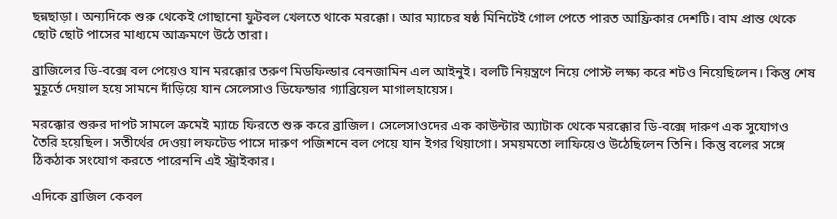ছন্নছাড়া। অন্যদিকে শুরু থেকেই গোছানো ফুটবল খেলতে থাকে মরক্কো। আর ম্যাচের ষষ্ঠ মিনিটেই গোল পেতে পারত আফ্রিকার দেশটি। বাম প্রান্ত থেকে ছোট ছোট পাসের মাধ্যমে আক্রমণে উঠে তারা।

ব্রাজিলের ডি-বক্সে বল পেয়েও যান মরক্কোর তরুণ মিডফিল্ডার বেনজামিন এল আইনুই। বলটি নিয়ন্ত্রণে নিয়ে পোস্ট লক্ষ্য করে শটও নিয়েছিলেন। কিন্তু শেষ মুহূর্তে দেয়াল হয়ে সামনে দাঁড়িয়ে যান সেলেসাও ডিফেন্ডার গ্যাব্রিয়েল মাগালহায়েস।

মরক্কোর শুরুর দাপট সামলে ক্রমেই ম্যাচে ফিরতে শুরু করে ব্রাজিল। সেলেসাওদের এক কাউন্টার অ্যাটাক থেকে মরক্কোর ডি-বক্সে দারুণ এক সুযোগও তৈরি হয়েছিল। সতীর্থের দেওয়া লফটেড পাসে দারুণ পজিশনে বল পেয়ে যান ইগর থিয়াগো। সময়মতো লাফিয়েও উঠেছিলেন তিনি। কিন্তু বলের সঙ্গে ঠিকঠাক সংযোগ করতে পারেননি এই স্ট্রাইকার।

এদিকে ব্রাজিল কেবল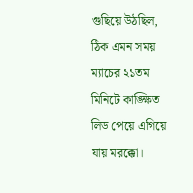গুছিয়ে উঠছিল, ঠিক এমন সময় ম্যাচের ২১তম মিনিটে কাঙ্ক্ষিত লিড পেয়ে এগিয়ে যায় মরক্কো।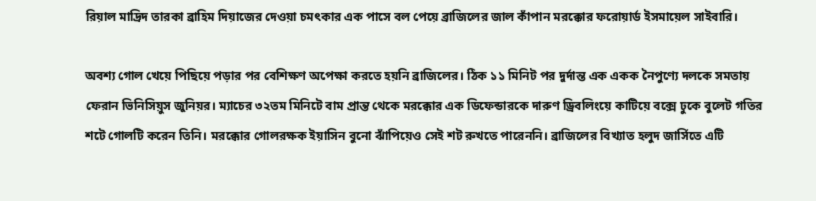রিয়াল মাদ্রিদ তারকা ব্রাহিম দিয়াজের দেওয়া চমৎকার এক পাসে বল পেয়ে ব্রাজিলের জাল কাঁপান মরক্কোর ফরোয়ার্ড ইসমায়েল সাইবারি।

অবশ্য গোল খেয়ে পিছিয়ে পড়ার পর বেশিক্ষণ অপেক্ষা করতে হয়নি ব্রাজিলের। ঠিক ১১ মিনিট পর দুর্দান্ত এক একক নৈপুণ্যে দলকে সমতায় ফেরান ভিনিসিয়ুস জুনিয়র। ম্যাচের ৩২তম মিনিটে বাম প্রান্ত থেকে মরক্কোর এক ডিফেন্ডারকে দারুণ ড্রিবলিংয়ে কাটিয়ে বক্সে ঢুকে বুলেট গতির শটে গোলটি করেন তিনি। মরক্কোর গোলরক্ষক ইয়াসিন বুনো ঝাঁপিয়েও সেই শট রুখতে পারেননি। ব্রাজিলের বিখ্যাত হলুদ জার্সিতে এটি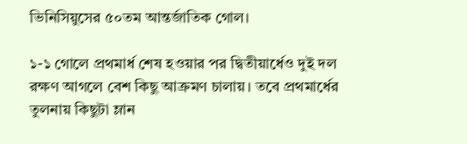ভিনিসিয়ুসের ৫০তম আন্তর্জাতিক গোল।

১-১ গোলে প্রথমার্ধ শেষ হওয়ার পর দ্বিতীয়ার্ধেও দুই দল রক্ষণ আগলে বেশ কিছু আক্রমণ চালায়। তবে প্রথমার্ধের তুলনায় কিছুটা ম্লান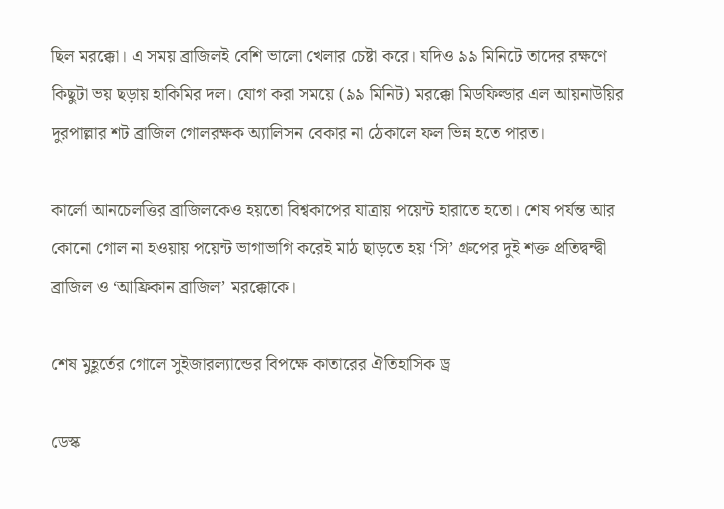ছিল মরক্কো। এ সময় ব্রাজিলই বেশি ভালো খেলার চেষ্টা করে। যদিও ৯৯ মিনিটে তাদের রক্ষণে কিছুটা ভয় ছড়ায় হাকিমির দল। যোগ করা সময়ে (৯৯ মিনিট) মরক্কো মিডফিল্ডার এল আয়নাউয়ির দুরপাল্লার শট ব্রাজিল গোলরক্ষক অ্যালিসন বেকার না ঠেকালে ফল ভিন্ন হতে পারত।

কার্লো আনচেলত্তির ব্রাজিলকেও হয়তো বিশ্বকাপের যাত্রায় পয়েন্ট হারাতে হতো। শেষ পর্যন্ত আর কোনো গোল না হওয়ায় পয়েন্ট ভাগাভাগি করেই মাঠ ছাড়তে হয় ‘সি’ গ্রুপের দুই শক্ত প্রতিদ্বন্দ্বী ব্রাজিল ও ‘আফ্রিকান ব্রাজিল’ মরক্কোকে।

শেষ মুহূর্তের গোলে সুইজারল্যান্ডের বিপক্ষে কাতারের ঐতিহাসিক ড্র

ডেস্ক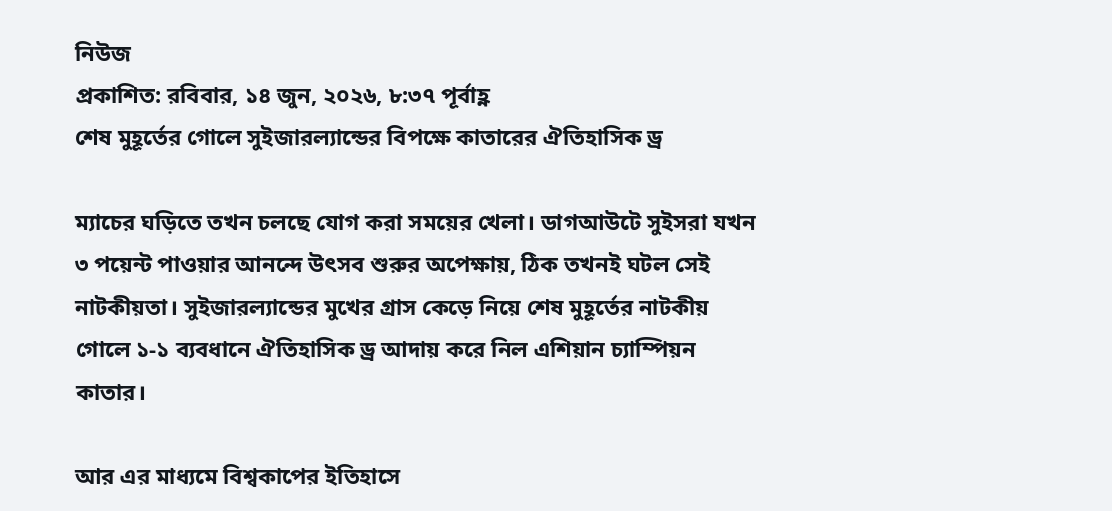নিউজ
প্রকাশিত: রবিবার, ১৪ জুন, ২০২৬, ৮:৩৭ পূর্বাহ্ণ
শেষ মুহূর্তের গোলে সুইজারল্যান্ডের বিপক্ষে কাতারের ঐতিহাসিক ড্র

ম্যাচের ঘড়িতে তখন চলছে যোগ করা সময়ের খেলা। ডাগআউটে সুইসরা যখন ৩ পয়েন্ট পাওয়ার আনন্দে উৎসব শুরুর অপেক্ষায়, ঠিক তখনই ঘটল সেই নাটকীয়তা। সুইজারল্যান্ডের মুখের গ্রাস কেড়ে নিয়ে শেষ মুহূর্তের নাটকীয় গোলে ১-১ ব্যবধানে ঐতিহাসিক ড্র আদায় করে নিল এশিয়ান চ্যাম্পিয়ন কাতার।

আর এর মাধ্যমে বিশ্বকাপের ইতিহাসে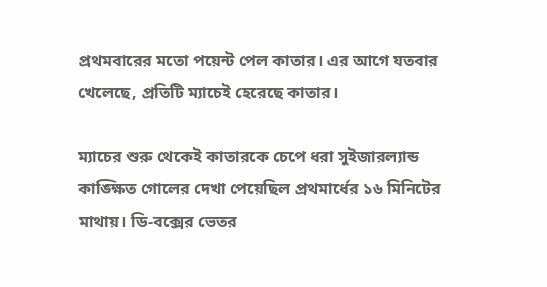প্রথমবারের মতো পয়েন্ট পেল কাতার। এর আগে যতবার খেলেছে, প্রতিটি ম্যাচেই হেরেছে কাতার।

ম্যাচের শুরু থেকেই কাতারকে চেপে ধরা সুইজারল্যান্ড কাঙ্ক্ষিত গোলের দেখা পেয়েছিল প্রথমার্ধের ১৬ মিনিটের মাথায়। ডি-বক্সের ভেতর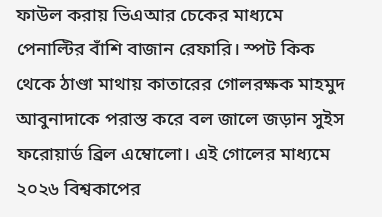ফাউল করায় ভিএআর চেকের মাধ্যমে পেনাল্টির বাঁশি বাজান রেফারি। স্পট কিক থেকে ঠাণ্ডা মাথায় কাতারের গোলরক্ষক মাহমুদ আবুনাদাকে পরাস্ত করে বল জালে জড়ান সুইস ফরোয়ার্ড ব্রিল এম্বোলো। এই গোলের মাধ্যমে ২০২৬ বিশ্বকাপের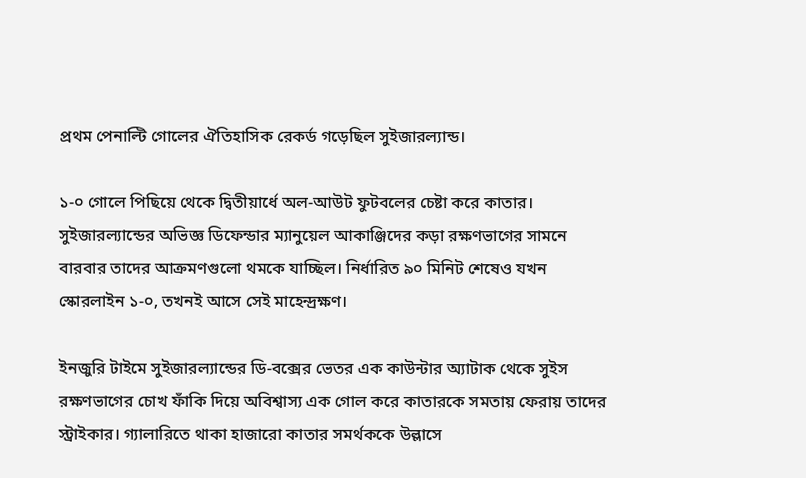প্রথম পেনাল্টি গোলের ঐতিহাসিক রেকর্ড গড়েছিল সুইজারল্যান্ড।

১-০ গোলে পিছিয়ে থেকে দ্বিতীয়ার্ধে অল-আউট ফুটবলের চেষ্টা করে কাতার। সুইজারল্যান্ডের অভিজ্ঞ ডিফেন্ডার ম্যানুয়েল আকাঞ্জিদের কড়া রক্ষণভাগের সামনে বারবার তাদের আক্রমণগুলো থমকে যাচ্ছিল। নির্ধারিত ৯০ মিনিট শেষেও যখন স্কোরলাইন ১-০, তখনই আসে সেই মাহেন্দ্রক্ষণ।

ইনজুরি টাইমে সুইজারল্যান্ডের ডি-বক্সের ভেতর এক কাউন্টার অ্যাটাক থেকে সুইস রক্ষণভাগের চোখ ফাঁকি দিয়ে অবিশ্বাস্য এক গোল করে কাতারকে সমতায় ফেরায় তাদের স্ট্রাইকার। গ্যালারিতে থাকা হাজারো কাতার সমর্থককে উল্লাসে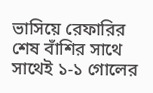ভাসিয়ে রেফারির শেষ বাঁশির সাথে সাথেই ১-১ গোলের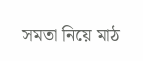সমতা নিয়ে মাঠ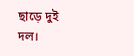ছাড়ে দুই দল।